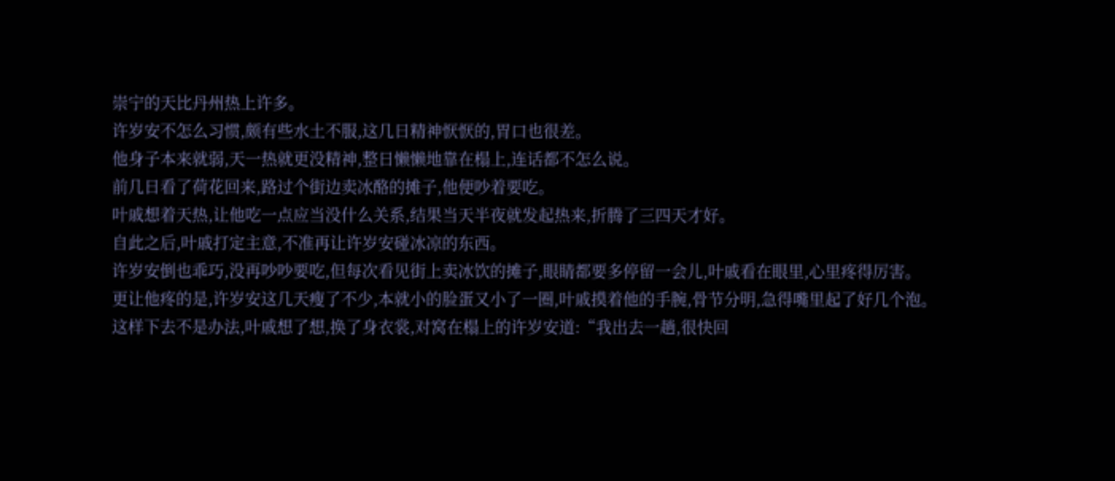崇宁的天比丹州热上许多。
许岁安不怎么习惯,颇有些水土不服,这几日精神恹恹的,胃口也很差。
他身子本来就弱,天一热就更没精神,整日懒懒地靠在榻上,连话都不怎么说。
前几日看了荷花回来,路过个街边卖冰酪的摊子,他便吵着要吃。
叶戚想着天热,让他吃一点应当没什么关系,结果当天半夜就发起热来,折腾了三四天才好。
自此之后,叶戚打定主意,不准再让许岁安碰冰凉的东西。
许岁安倒也乖巧,没再吵吵要吃,但每次看见街上卖冰饮的摊子,眼睛都要多停留一会儿,叶戚看在眼里,心里疼得厉害。
更让他疼的是,许岁安这几天瘦了不少,本就小的脸蛋又小了一圈,叶戚摸着他的手腕,骨节分明,急得嘴里起了好几个泡。
这样下去不是办法,叶戚想了想,换了身衣裳,对窝在榻上的许岁安道:“我出去一趟,很快回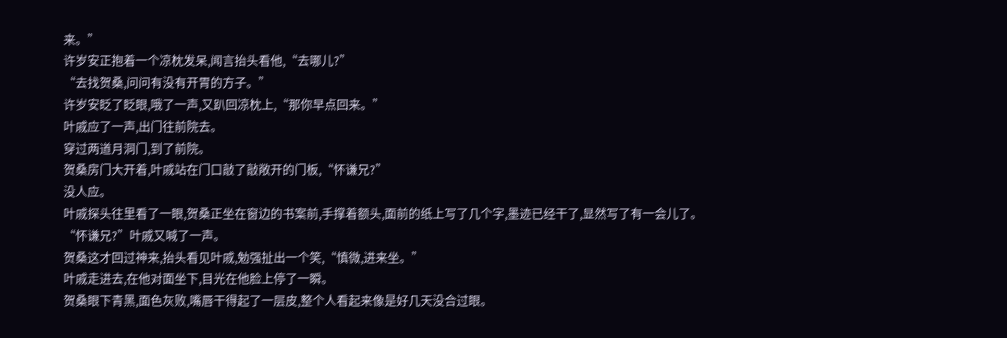来。”
许岁安正抱着一个凉枕发呆,闻言抬头看他,“去哪儿?”
“去找贺桑,问问有没有开胃的方子。”
许岁安眨了眨眼,哦了一声,又趴回凉枕上,“那你早点回来。”
叶戚应了一声,出门往前院去。
穿过两道月洞门,到了前院。
贺桑房门大开着,叶戚站在门口敲了敲敞开的门板,“怀谦兄?”
没人应。
叶戚探头往里看了一眼,贺桑正坐在窗边的书案前,手撑着额头,面前的纸上写了几个字,墨迹已经干了,显然写了有一会儿了。
“怀谦兄?”叶戚又喊了一声。
贺桑这才回过神来,抬头看见叶戚,勉强扯出一个笑,“慎微,进来坐。”
叶戚走进去,在他对面坐下,目光在他脸上停了一瞬。
贺桑眼下青黑,面色灰败,嘴唇干得起了一层皮,整个人看起来像是好几天没合过眼。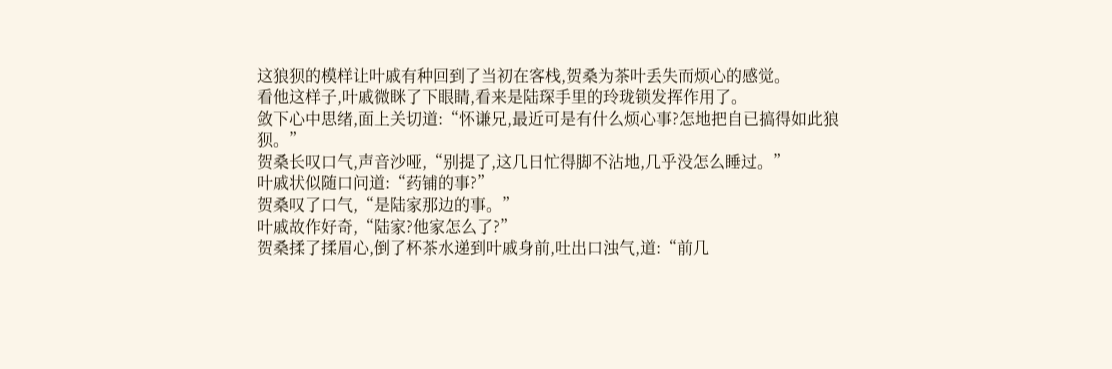这狼狈的模样让叶戚有种回到了当初在客栈,贺桑为茶叶丢失而烦心的感觉。
看他这样子,叶戚微眯了下眼睛,看来是陆琛手里的玲珑锁发挥作用了。
敛下心中思绪,面上关切道:“怀谦兄,最近可是有什么烦心事?怎地把自已搞得如此狼狈。”
贺桑长叹口气,声音沙哑,“别提了,这几日忙得脚不沾地,几乎没怎么睡过。”
叶戚状似随口问道:“药铺的事?”
贺桑叹了口气,“是陆家那边的事。”
叶戚故作好奇,“陆家?他家怎么了?”
贺桑揉了揉眉心,倒了杯茶水递到叶戚身前,吐出口浊气,道:“前几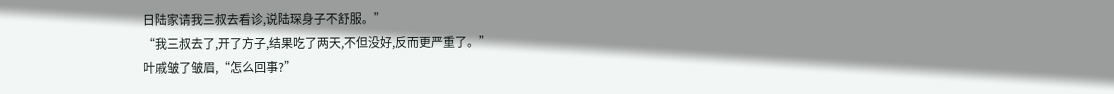日陆家请我三叔去看诊,说陆琛身子不舒服。”
“我三叔去了,开了方子,结果吃了两天,不但没好,反而更严重了。”
叶戚皱了皱眉,“怎么回事?”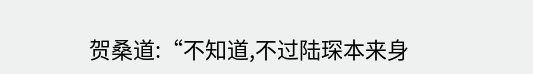贺桑道:“不知道,不过陆琛本来身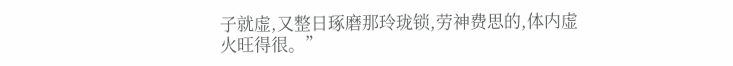子就虚,又整日琢磨那玲珑锁,劳神费思的,体内虚火旺得很。”